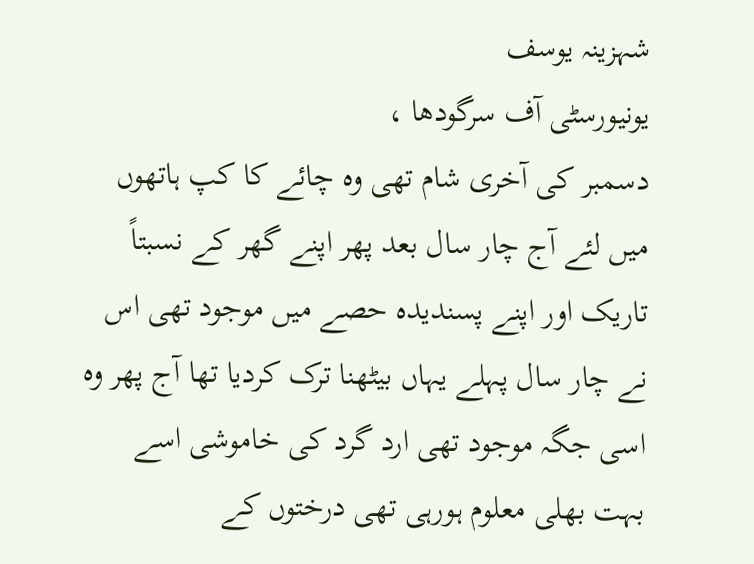شہزینہ یوسف
یونیورسٹی آف سرگودھا ،
دسمبر کی آخری شام تھی وہ چائے کا کپ ہاتھوں میں لئے آج چار سال بعد پھر اپنے گھر کے نسبتاً تاریک اور اپنے پسندیدہ حصے میں موجود تھی اس نے چار سال پہلے یہاں بیٹھنا ترک کردیا تھا آج پھر وہ اسی جگہ موجود تھی ارد گرد کی خاموشی اسے بہت بھلی معلوم ہورہی تھی درختوں کے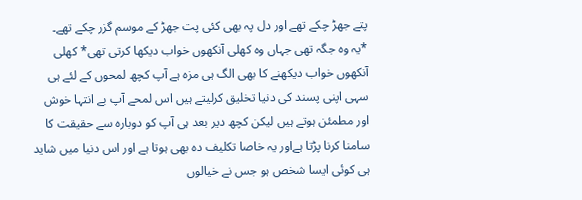پتے جھڑ چکے تھے اور دل پہ بھی کئی پت جھڑ کے موسم گزر چکے تھے۔
*یہ وہ جگہ تھی جہاں وہ کھلی آنکھوں خواب دیکھا کرتی تھی* کھلی آنکھوں خواب دیکھنے کا بھی الگ ہی مزہ ہے آپ کچھ لمحوں کے لئے ہی سہی اپنی پسند کی دنیا تخلیق کرلیتے ہیں اس لمحے آپ بے انتہا خوش اور مطمئن ہوتے ہیں لیکن کچھ دیر بعد ہی آپ کو دوبارہ سے حقیقت کا سامنا کرنا پڑتا ہےاور یہ خاصا تکلیف دہ بھی ہوتا ہے اور اس دنیا میں شاید ہی کوئی ایسا شخص ہو جس نے خیالوں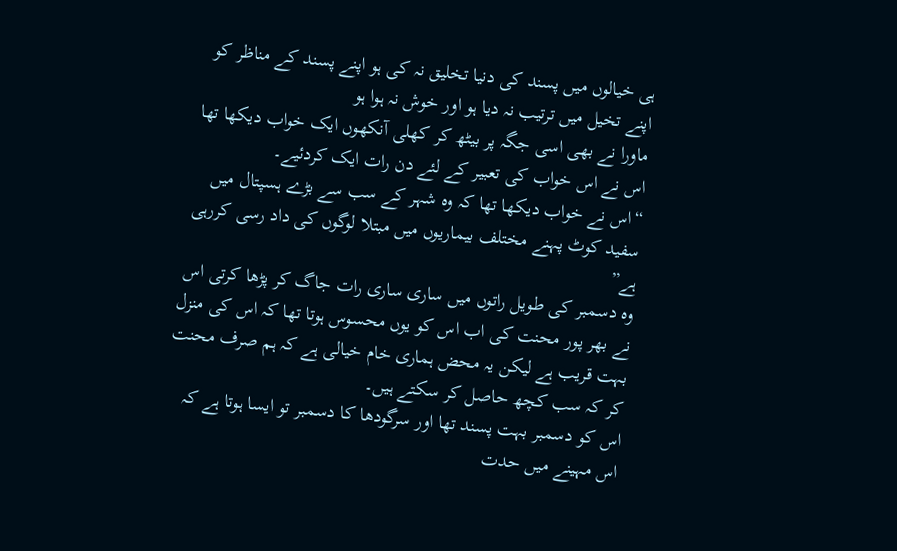ہی خیالوں میں پسند کی دنیا تخلیق نہ کی ہو اپنے پسند کے مناظر کو اپنے تخیل میں ترتیب نہ دیا ہو اور خوش نہ ہوا ہو
ماورا نے بھی اسی جگہ پر بیٹھ کر کھلی آنکھوں ایک خواب دیکھا تھا اس نے اس خواب کی تعبیر کے لئے دن رات ایک کردئیے۔
“اس نے خواب دیکھا تھا کہ وہ شہر کے سب سے بڑے ہسپتال میں سفید کوٹ پہنے مختلف بیماریوں میں مبتلا لوگوں کی داد رسی کررہی ہے”
وہ دسمبر کی طویل راتوں میں ساری ساری رات جاگ کر پڑھا کرتی اس نے بھر پور محنت کی اب اس کو یوں محسوس ہوتا تھا کہ اس کی منزل بہت قریب ہے لیکن یہ محض ہماری خام خیالی ہے کہ ہم صرف محنت کر کہ سب کچھ حاصل کر سکتے ہیں۔
اس کو دسمبر بہت پسند تھا اور سرگودھا کا دسمبر تو ایسا ہوتا ہے کہ اس مہینے میں حدت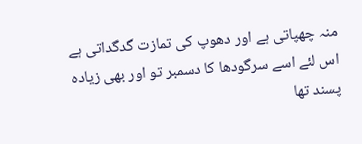منہ چھپاتی ہے اور دھوپ کی تمازت گدگداتی ہے اس لئے اسے سرگودھا کا دسمبر تو اور بھی زیادہ پسند تھا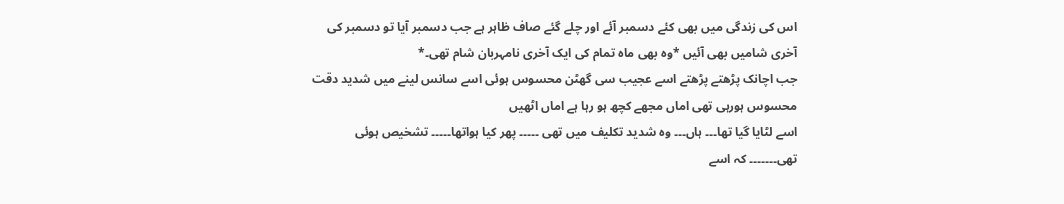اس کی زندگی میں بھی کئے دسمبر آئے اور چلے گئے صاف ظاہر ہے جب دسمبر آیا تو دسمبر کی آخری شامیں بھی آئیں *وہ بھی ماہ تمام کی ایک آخری نامہربان شام تھی۔*
جب اچانک پڑھتے پڑھتے اسے عجیب سی گھٹن محسوس ہوئی اسے سانس لینے میں شدید دقت محسوس ہورہی تھی اماں مجھے کچھ ہو رہا ہے اماں اٹھیں
اسے لٹایا گیا تھا۔۔۔ ہاں۔۔۔ وہ شدید تکلیف میں تھی ۔۔۔۔۔ پھر کیا ہواتھا۔۔۔۔۔ تشخیص ہوئی تھی۔۔۔۔۔۔۔ کہ اسے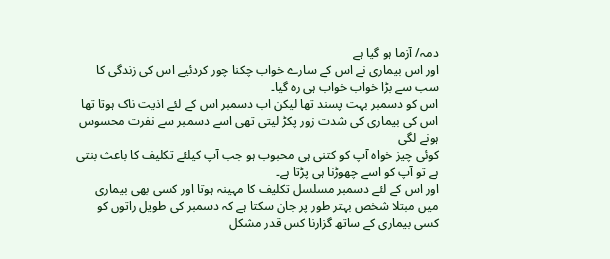دمہ/ آزما ہو گیا ہے
اور اس بیماری نے اس کے سارے خواب چکنا چور کردئیے اس کی زندگی کا سب سے بڑا خواب خواب ہی رہ گیا۔
اس کو دسمبر بہت پسند تھا لیکن اب دسمبر اس کے لئے اذیت ناک ہوتا تھا اس کی بیماری کی شدت زور پکڑ لیتی تھی اسے دسمبر سے نفرت محسوس ہونے لگی
کوئی چیز خواہ آپ کو کتنی ہی محبوب ہو جب آپ کیلئے تکلیف کا باعث بنتی ہے تو آپ کو اسے چھوڑنا ہی پڑتا ہے۔
اور اس کے لئے دسمبر مسلسل تکلیف کا مہینہ ہوتا اور کسی بھی بیماری میں مبتلا شخص بہتر طور پر جان سکتا ہے کہ دسمبر کی طویل راتوں کو کسی بیماری کے ساتھ گزارنا کس قدر مشکل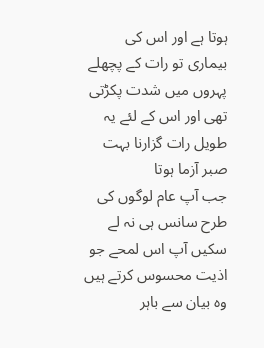ہوتا ہے اور اس کی بیماری تو رات کے پچھلے پہروں میں شدت پکڑتی تھی اور اس کے لئے یہ طویل رات گزارنا بہت صبر آزما ہوتا
جب آپ عام لوگوں کی طرح سانس ہی نہ لے سکیں آپ اس لمحے جو اذیت محسوس کرتے ہیں وہ بیان سے باہر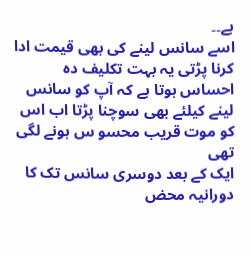ہے۔۔
اسے سانس لینے کی بھی قیمت ادا کرنا پڑتی یہ بہت تکلیف دہ احساس ہوتا ہے کہ آپ کو سانس لینے کیلئے بھی سوچنا پڑتا اب اس کو موت قریب محسو س ہونے لگی تھی
ایک کے بعد دوسری سانس تک کا دورانیہ محض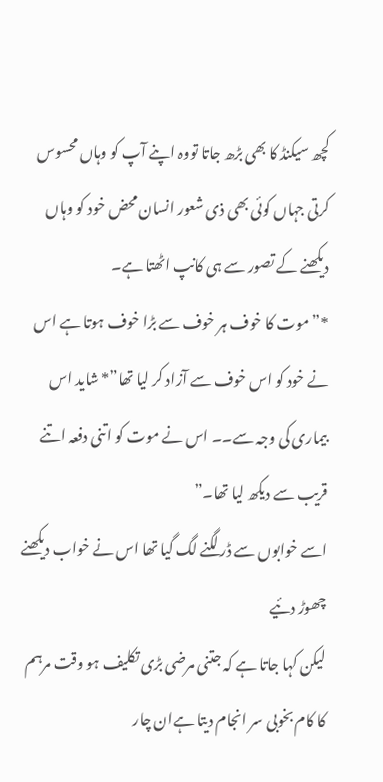کچھ سیکنڈ کا بھی بڑھ جاتا تووہ اپنے آپ کو وہاں محسوس کرتی جہاں کوئی بھی ذی شعور انسان محض خود کو وہاں دیکھنے کے تصور سے ہی کانپ اٹھتا ہے۔
*”موت کا خوف ہر خوف سے بڑا خوف ہوتا ہے اس نے خود کو اس خوف سے آزاد کر لیا تھا”* شاید اس بیماری کی وجہ سے۔۔ اس نے موت کو اتنی دفعہ اتنے قریب سے دیکھ لیا تھا۔”
اسے خوابوں سے ڈر لگنے لگ گیا تھا اس نے خواب دیکھنے چھوڑ دئیے
لیکن کہا جاتا ہے کہ جتنی مرضی بڑی تکلیف ہو وقت مرہم کا کام بخوبی سر انجام دیتا ہےان چار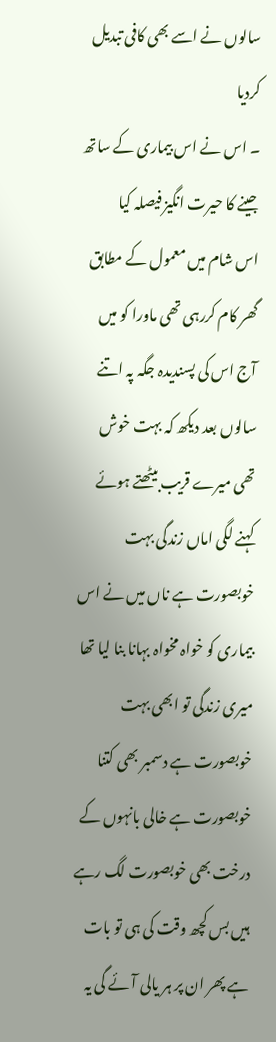سالوں نے اسے بھی کافی تبدیل کردیا
۔ اس نے اس بیماری کے ساتھ جینے کا حیرت انگیز فیصلہ کیا
اس شام میں معمول کے مطابق گھر کام کررہی تھی ماورا کو میں آج اس کی پسندیدہ جگہ پہ اتنے سالوں بعد دیکھ کہ بہت خوش تھی میرے قریب بیٹھتے ہوئے کہنے لگی اماں زندگی بہت خوبصورت ہے ناں میں نے اس بیماری کو خواہ مخواہ بہانا بنا لیا تھا میری زندگی تو ابھی بہت خوبصورت ہے دسمبر بھی کتنا خوبصورت ہے خالی بانہوں کے درخت بھی خوبصورت لگ رہے ہیں بس کچھ وقت کی ہی تو بات ہے پھر ان پر ہر یالی آئے گی یہ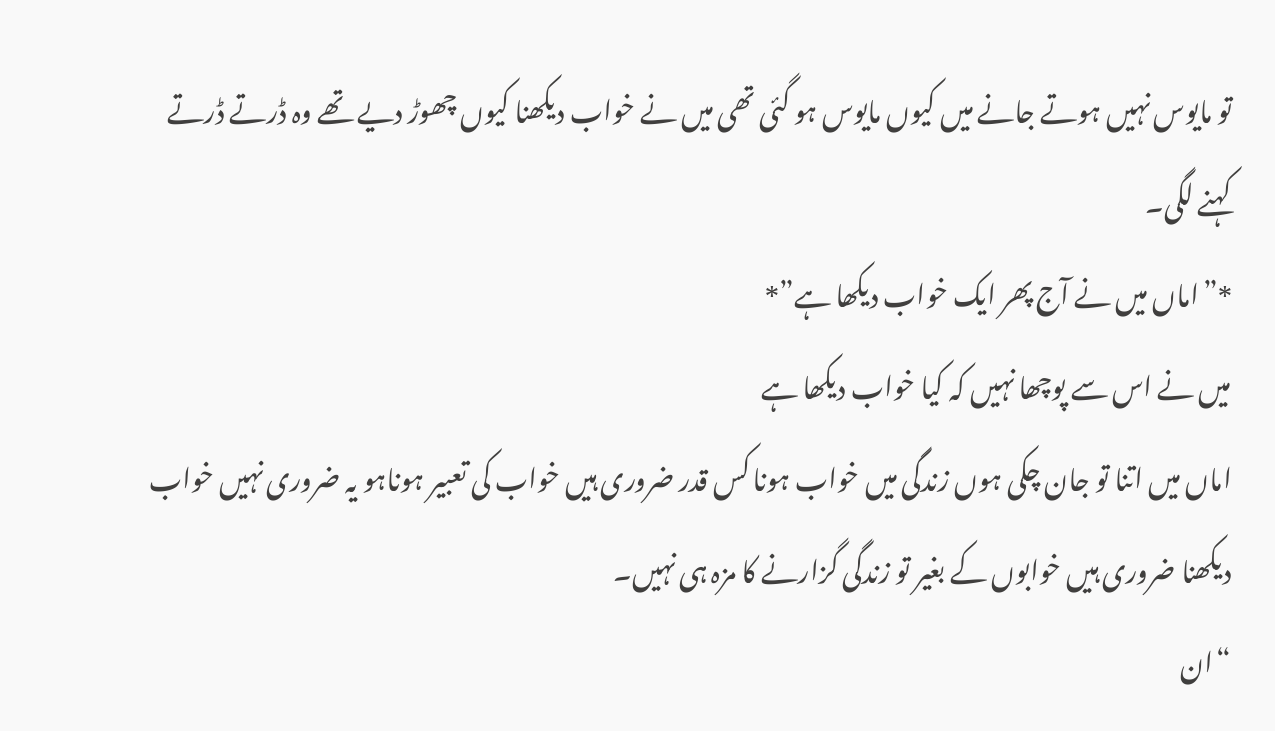تو مایوس نہیں ہوتے جانے میں کیوں مایوس ہو گئی تھی میں نے خواب دیکھنا کیوں چھوڑ دیے تھے وہ ڈرتے ڈرتے کہنے لگی۔
*”اماں میں نے آج پھر ایک خواب دیکھا ہے”*
میں نے اس سے پوچھا نہیں کہ کیا خواب دیکھا ہے
اماں میں اتنا تو جان چکی ہوں زندگی میں خواب ہونا کس قدر ضروری ہیں خواب کی تعبیر ہوناہو یہ ضروری نہیں خواب دیکھنا ضروری ہیں خوابوں کے بغیر تو زندگی گزارنے کا مزہ ہی نہیں۔
“ان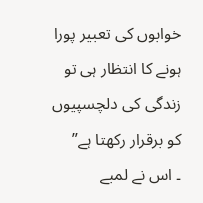خوابوں کی تعبیر پورا ہونے کا انتظار ہی تو زندگی کی دلچسپیوں کو برقرار رکھتا ہے”
۔ اس نے لمبے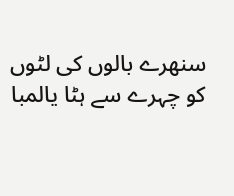سنھرے بالوں کی لٹوں کو چہرے سے ہٹا یالمبا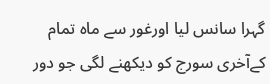گہرا سانس لیا اورغور سے ماہ تمام کےآخری سورج کو دیکھنے لگی جو دور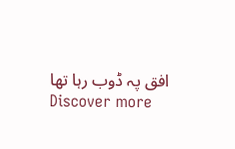افق پہ ڈوب رہا تھا
Discover more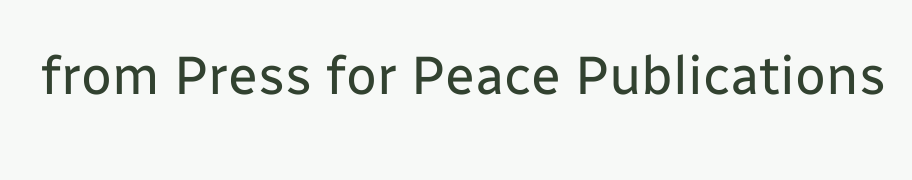from Press for Peace Publications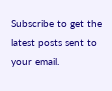Subscribe to get the latest posts sent to your email.